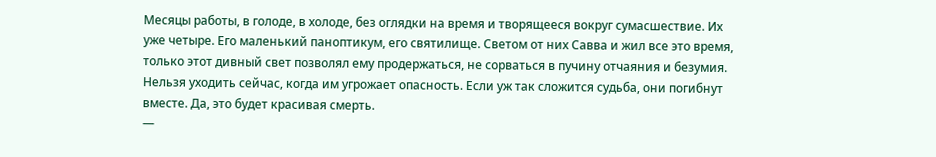Месяцы работы, в голоде, в холоде, без оглядки на время и творящееся вокруг сумасшествие. Их уже четыре. Его маленький паноптикум, его святилище. Светом от них Савва и жил все это время, только этот дивный свет позволял ему продержаться, не сорваться в пучину отчаяния и безумия. Нельзя уходить сейчас, когда им угрожает опасность. Если уж так сложится судьба, они погибнут вместе. Да, это будет красивая смерть.
—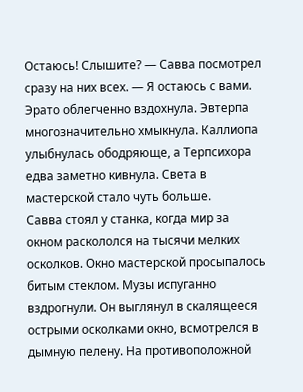Остаюсь! Слышите? — Савва посмотрел сразу на них всех. — Я остаюсь с вами.
Эрато облегченно вздохнула. Эвтерпа многозначительно хмыкнула. Каллиопа улыбнулась ободряюще, а Терпсихора едва заметно кивнула. Света в мастерской стало чуть больше.
Савва стоял у станка, когда мир за окном раскололся на тысячи мелких осколков. Окно мастерской просыпалось битым стеклом. Музы испуганно вздрогнули. Он выглянул в скалящееся острыми осколками окно, всмотрелся в дымную пелену. На противоположной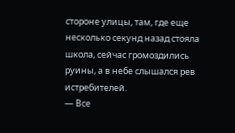стороне улицы, там, где еще несколько секунд назад стояла школа, сейчас громоздились руины, а в небе слышался рев истребителей.
— Все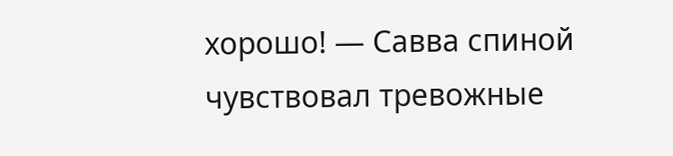хорошо! — Савва спиной чувствовал тревожные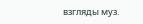взгляды муз.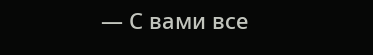— С вами все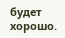будет хорошо.